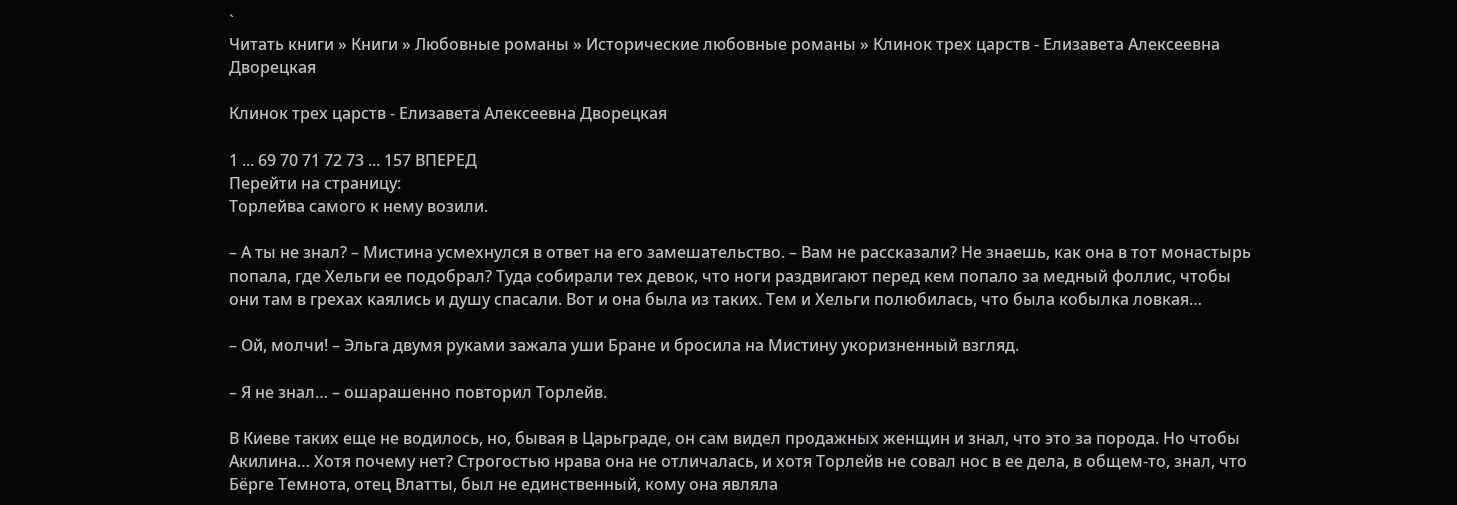`
Читать книги » Книги » Любовные романы » Исторические любовные романы » Клинок трех царств - Елизавета Алексеевна Дворецкая

Клинок трех царств - Елизавета Алексеевна Дворецкая

1 ... 69 70 71 72 73 ... 157 ВПЕРЕД
Перейти на страницу:
Торлейва самого к нему возили.

– А ты не знал? – Мистина усмехнулся в ответ на его замешательство. – Вам не рассказали? Не знаешь, как она в тот монастырь попала, где Хельги ее подобрал? Туда собирали тех девок, что ноги раздвигают перед кем попало за медный фоллис, чтобы они там в грехах каялись и душу спасали. Вот и она была из таких. Тем и Хельги полюбилась, что была кобылка ловкая…

– Ой, молчи! – Эльга двумя руками зажала уши Бране и бросила на Мистину укоризненный взгляд.

– Я не знал… – ошарашенно повторил Торлейв.

В Киеве таких еще не водилось, но, бывая в Царьграде, он сам видел продажных женщин и знал, что это за порода. Но чтобы Акилина… Хотя почему нет? Строгостью нрава она не отличалась, и хотя Торлейв не совал нос в ее дела, в общем-то, знал, что Бёрге Темнота, отец Влатты, был не единственный, кому она являла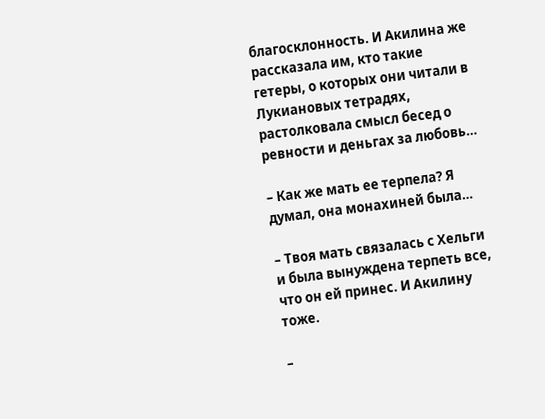благосклонность. И Акилина же рассказала им, кто такие гетеры, о которых они читали в Лукиановых тетрадях, растолковала смысл бесед о ревности и деньгах за любовь…

– Как же мать ее терпела? Я думал, она монахиней была…

– Твоя мать связалась с Хельги и была вынуждена терпеть все, что он ей принес. И Акилину тоже.

–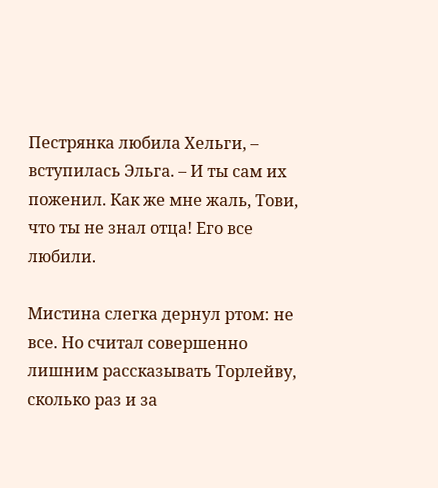Пестрянка любила Хельги, – вступилась Эльга. – И ты сам их поженил. Как же мне жаль, Тови, что ты не знал отца! Его все любили.

Мистина слегка дернул ртом: не все. Но считал совершенно лишним рассказывать Торлейву, сколько раз и за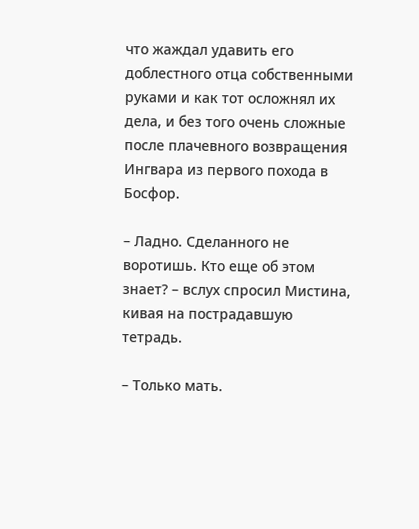что жаждал удавить его доблестного отца собственными руками и как тот осложнял их дела, и без того очень сложные после плачевного возвращения Ингвара из первого похода в Босфор.

– Ладно. Сделанного не воротишь. Кто еще об этом знает? – вслух спросил Мистина, кивая на пострадавшую тетрадь.

– Только мать.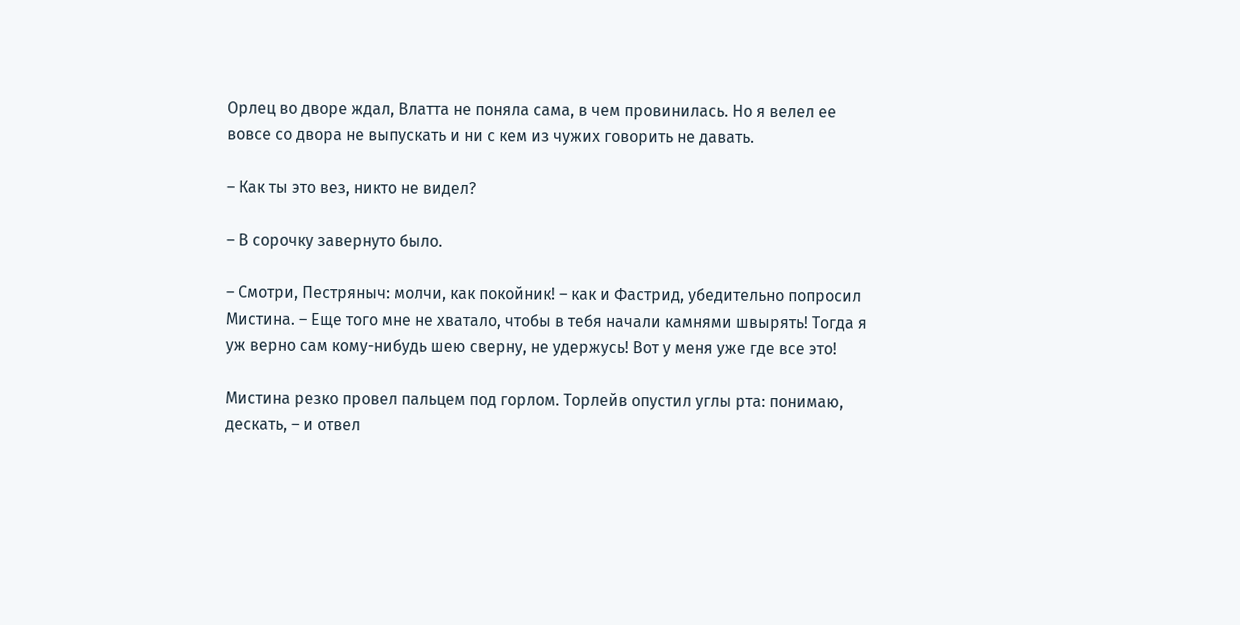Орлец во дворе ждал, Влатта не поняла сама, в чем провинилась. Но я велел ее вовсе со двора не выпускать и ни с кем из чужих говорить не давать.

– Как ты это вез, никто не видел?

– В сорочку завернуто было.

– Смотри, Пестряныч: молчи, как покойник! – как и Фастрид, убедительно попросил Мистина. – Еще того мне не хватало, чтобы в тебя начали камнями швырять! Тогда я уж верно сам кому-нибудь шею сверну, не удержусь! Вот у меня уже где все это!

Мистина резко провел пальцем под горлом. Торлейв опустил углы рта: понимаю, дескать, – и отвел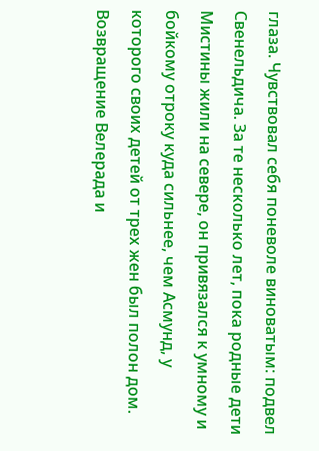глаза. Чувствовал себя поневоле виноватым: подвел Свенельдича. За те несколько лет, пока родные дети Мистины жили на севере, он привязался к умному и бойкому отроку куда сильнее, чем Асмунд, у которого своих детей от трех жен был полон дом. Возвращение Велерада и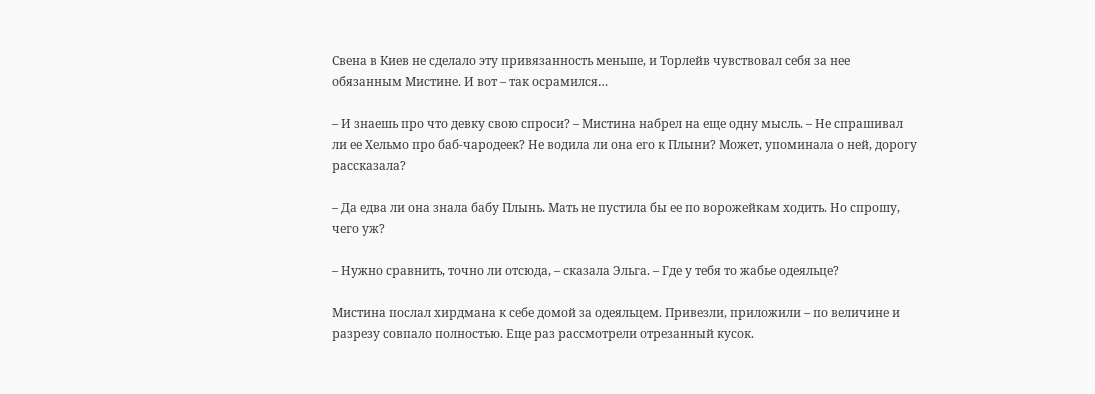Свена в Киев не сделало эту привязанность меньше, и Торлейв чувствовал себя за нее обязанным Мистине. И вот – так осрамился…

– И знаешь про что девку свою спроси? – Мистина набрел на еще одну мысль. – Не спрашивал ли ее Хельмо про баб-чародеек? Не водила ли она его к Плыни? Может, упоминала о ней, дорогу рассказала?

– Да едва ли она знала бабу Плынь. Мать не пустила бы ее по ворожейкам ходить. Но спрошу, чего уж?

– Нужно сравнить, точно ли отсюда, – сказала Эльга. – Где у тебя то жабье одеяльце?

Мистина послал хирдмана к себе домой за одеяльцем. Привезли, приложили – по величине и разрезу совпало полностью. Еще раз рассмотрели отрезанный кусок.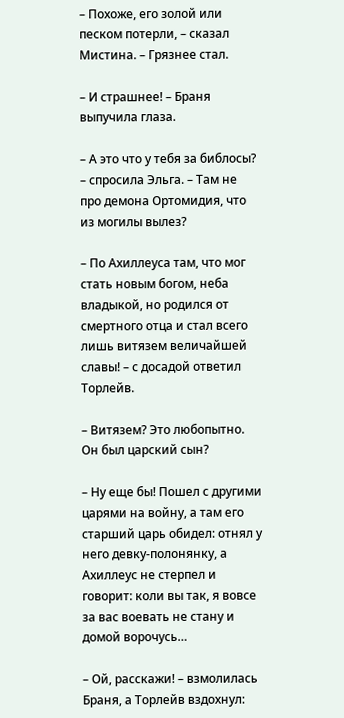– Похоже, его золой или песком потерли, – сказал Мистина. – Грязнее стал.

– И страшнее! – Браня выпучила глаза.

– А это что у тебя за библосы? – спросила Эльга. – Там не про демона Ортомидия, что из могилы вылез?

– По Ахиллеуса там, что мог стать новым богом, неба владыкой, но родился от смертного отца и стал всего лишь витязем величайшей славы! – с досадой ответил Торлейв.

– Витязем? Это любопытно. Он был царский сын?

– Ну еще бы! Пошел с другими царями на войну, а там его старший царь обидел: отнял у него девку-полонянку, а Ахиллеус не стерпел и говорит: коли вы так, я вовсе за вас воевать не стану и домой ворочусь…

– Ой, расскажи! – взмолилась Браня, а Торлейв вздохнул: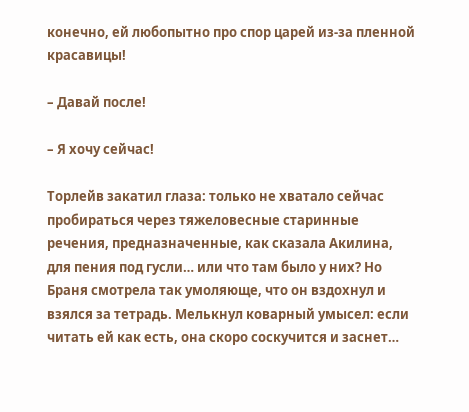конечно, ей любопытно про спор царей из-за пленной красавицы!

– Давай после!

– Я хочу сейчас!

Торлейв закатил глаза: только не хватало сейчас пробираться через тяжеловесные старинные речения, предназначенные, как сказала Акилина, для пения под гусли… или что там было у них? Но Браня смотрела так умоляюще, что он вздохнул и взялся за тетрадь. Мелькнул коварный умысел: если читать ей как есть, она скоро соскучится и заснет…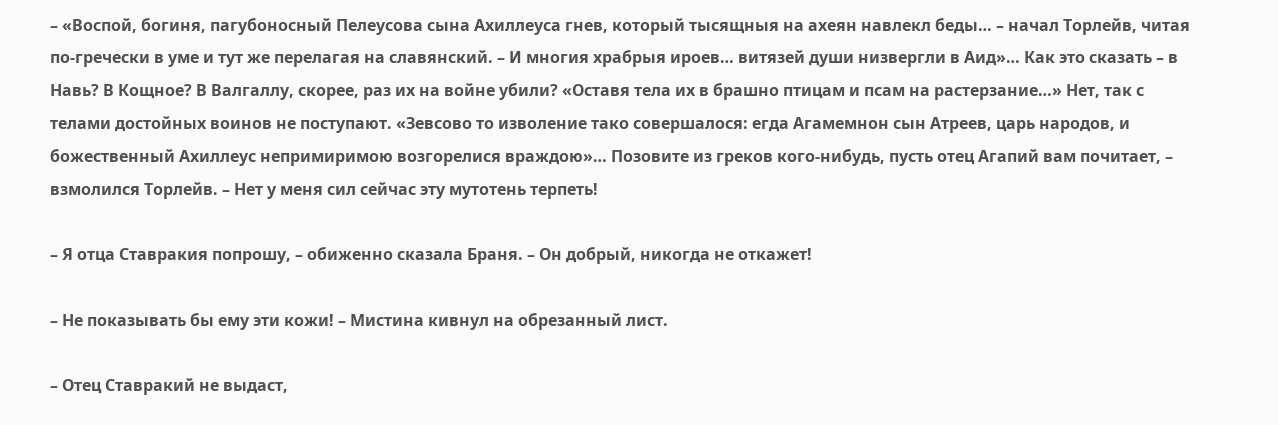– «Воспой, богиня, пагубоносный Пелеусова сына Ахиллеуса гнев, который тысящныя на ахеян навлекл беды… – начал Торлейв, читая по-гречески в уме и тут же перелагая на славянский. – И многия храбрыя ироев… витязей души низвергли в Аид»… Как это сказать – в Навь? В Кощное? В Валгаллу, скорее, раз их на войне убили? «Оставя тела их в брашно птицам и псам на растерзание…» Нет, так с телами достойных воинов не поступают. «Зевсово то изволение тако совершалося: егда Агамемнон сын Атреев, царь народов, и божественный Ахиллеус непримиримою возгорелися враждою»… Позовите из греков кого-нибудь, пусть отец Агапий вам почитает, – взмолился Торлейв. – Нет у меня сил сейчас эту мутотень терпеть!

– Я отца Ставракия попрошу, – обиженно сказала Браня. – Он добрый, никогда не откажет!

– Не показывать бы ему эти кожи! – Мистина кивнул на обрезанный лист.

– Отец Ставракий не выдаст,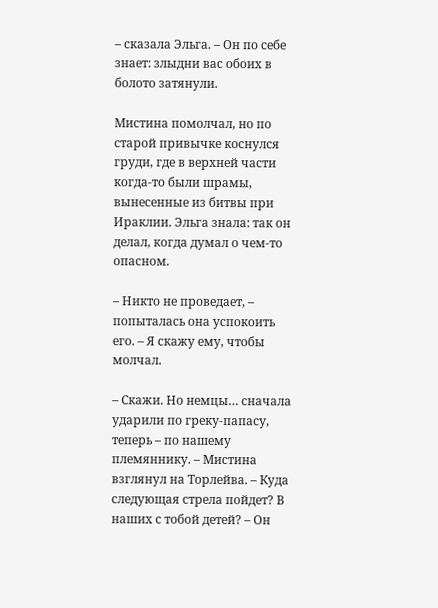– сказала Эльга. – Он по себе знает: злыдни вас обоих в болото затянули.

Мистина помолчал, но по старой привычке коснулся груди, где в верхней части когда-то были шрамы, вынесенные из битвы при Ираклии. Эльга знала: так он делал, когда думал о чем-то опасном.

– Никто не проведает, – попыталась она успокоить его. – Я скажу ему, чтобы молчал.

– Скажи. Но немцы… сначала ударили по греку-папасу, теперь – по нашему племяннику. – Мистина взглянул на Торлейва. – Куда следующая стрела пойдет? В наших с тобой детей? – Он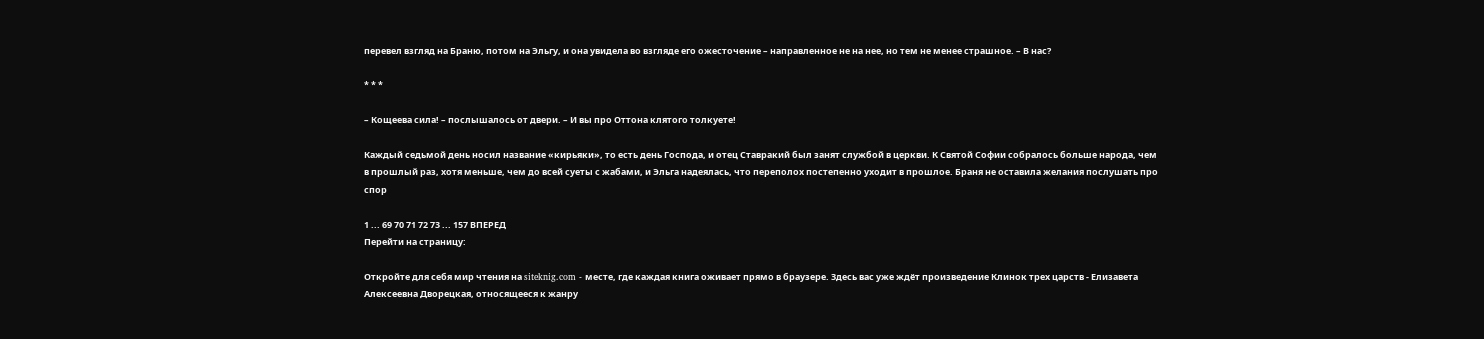перевел взгляд на Браню, потом на Эльгу, и она увидела во взгляде его ожесточение – направленное не на нее, но тем не менее страшное. – В нас?

* * *

– Кощеева сила! – послышалось от двери. – И вы про Оттона клятого толкуете!

Каждый седьмой день носил название «кирьяки», то есть день Господа, и отец Ставракий был занят службой в церкви. К Святой Софии собралось больше народа, чем в прошлый раз, хотя меньше, чем до всей суеты с жабами, и Эльга надеялась, что переполох постепенно уходит в прошлое. Браня не оставила желания послушать про спор

1 ... 69 70 71 72 73 ... 157 ВПЕРЕД
Перейти на страницу:

Откройте для себя мир чтения на siteknig.com - месте, где каждая книга оживает прямо в браузере. Здесь вас уже ждёт произведение Клинок трех царств - Елизавета Алексеевна Дворецкая, относящееся к жанру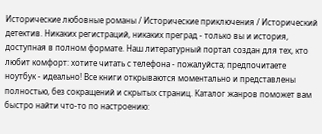Исторические любовные романы / Исторические приключения / Исторический детектив. Никаких регистраций, никаких преград - только вы и история, доступная в полном формате. Наш литературный портал создан для тех, кто любит комфорт: хотите читать с телефона - пожалуйста; предпочитаете ноутбук - идеально! Все книги открываются моментально и представлены полностью, без сокращений и скрытых страниц. Каталог жанров поможет вам быстро найти что-то по настроению: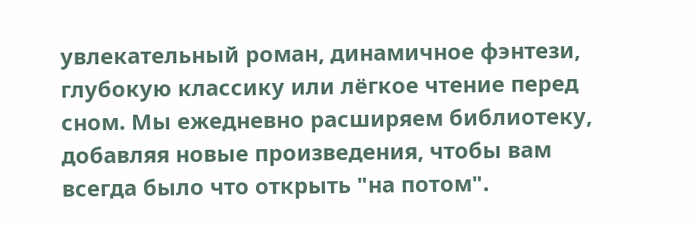увлекательный роман, динамичное фэнтези, глубокую классику или лёгкое чтение перед сном. Мы ежедневно расширяем библиотеку, добавляя новые произведения, чтобы вам всегда было что открыть "на потом".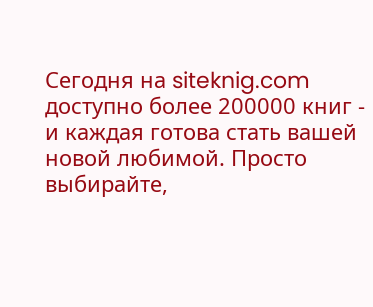Сегодня на siteknig.com доступно более 200000 книг - и каждая готова стать вашей новой любимой. Просто выбирайте,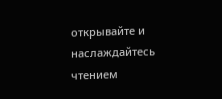открывайте и наслаждайтесь чтением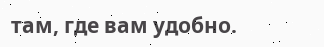там, где вам удобно.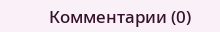Комментарии (0)